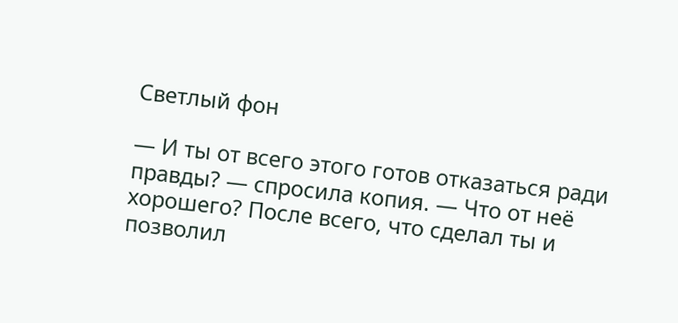Светлый фон

— И ты от всего этого готов отказаться ради правды? — спросила копия. — Что от неё хорошего? После всего, что сделал ты и позволил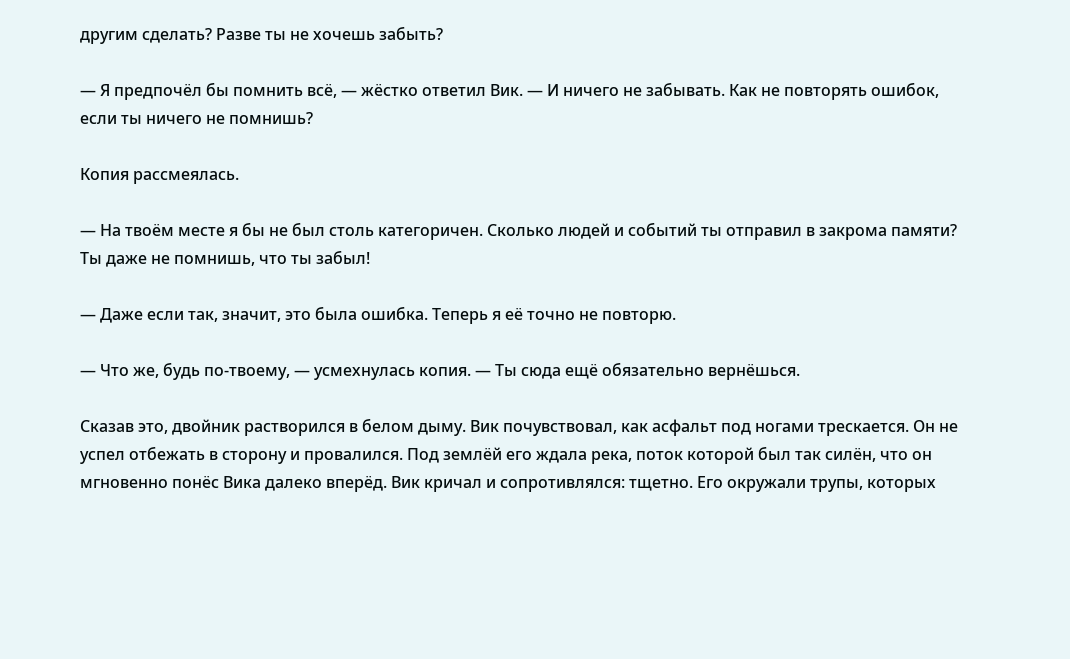другим сделать? Разве ты не хочешь забыть?

— Я предпочёл бы помнить всё, — жёстко ответил Вик. — И ничего не забывать. Как не повторять ошибок, если ты ничего не помнишь?

Копия рассмеялась.

— На твоём месте я бы не был столь категоричен. Сколько людей и событий ты отправил в закрома памяти? Ты даже не помнишь, что ты забыл!

— Даже если так, значит, это была ошибка. Теперь я её точно не повторю.

— Что же, будь по-твоему, — усмехнулась копия. — Ты сюда ещё обязательно вернёшься.

Сказав это, двойник растворился в белом дыму. Вик почувствовал, как асфальт под ногами трескается. Он не успел отбежать в сторону и провалился. Под землёй его ждала река, поток которой был так силён, что он мгновенно понёс Вика далеко вперёд. Вик кричал и сопротивлялся: тщетно. Его окружали трупы, которых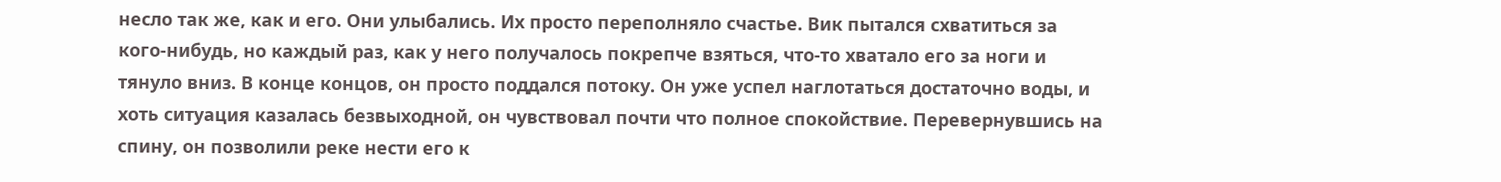несло так же, как и его. Они улыбались. Их просто переполняло счастье. Вик пытался схватиться за кого-нибудь, но каждый раз, как у него получалось покрепче взяться, что-то хватало его за ноги и тянуло вниз. В конце концов, он просто поддался потоку. Он уже успел наглотаться достаточно воды, и хоть ситуация казалась безвыходной, он чувствовал почти что полное спокойствие. Перевернувшись на спину, он позволили реке нести его к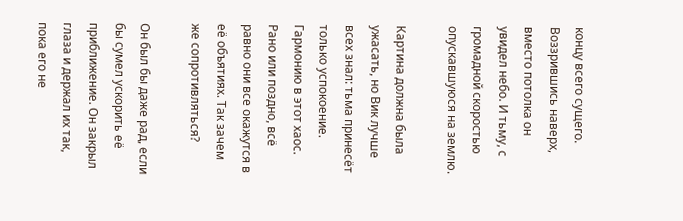концу всего сущего. Воззрившись наверх, вместо потолка он увидел небо. И тьму, с громадной скоростью опускавшуюся на землю.

Картина должна была ужасать, но Вик лучше всех знал: тьма принесёт только успокоение. Гармонию в этот хаос. Рано или поздно, всё равно они все окажутся в её объятиях. Так зачем же сопротивляться?

Он был бы даже рад, если бы сумел ускорить её приближение. Он закрыл глаза и держал их так, пока его не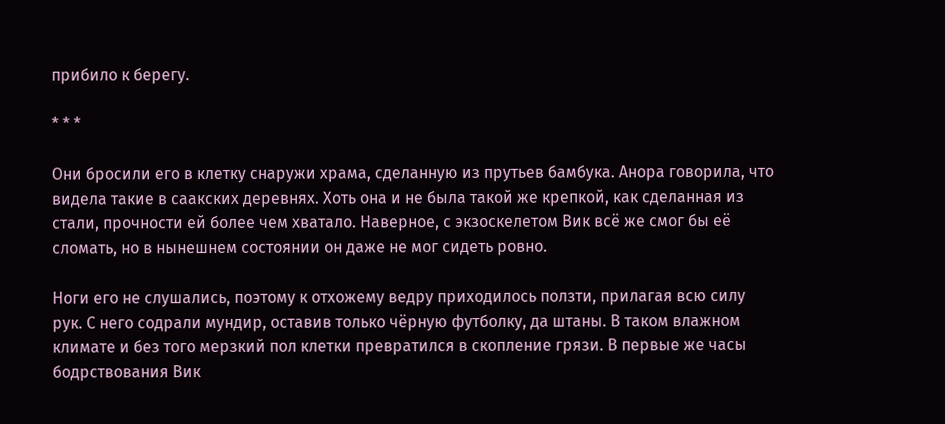прибило к берегу.

* * *

Они бросили его в клетку снаружи храма, сделанную из прутьев бамбука. Анора говорила, что видела такие в саакских деревнях. Хоть она и не была такой же крепкой, как сделанная из стали, прочности ей более чем хватало. Наверное, с экзоскелетом Вик всё же смог бы её сломать, но в нынешнем состоянии он даже не мог сидеть ровно.

Ноги его не слушались, поэтому к отхожему ведру приходилось ползти, прилагая всю силу рук. С него содрали мундир, оставив только чёрную футболку, да штаны. В таком влажном климате и без того мерзкий пол клетки превратился в скопление грязи. В первые же часы бодрствования Вик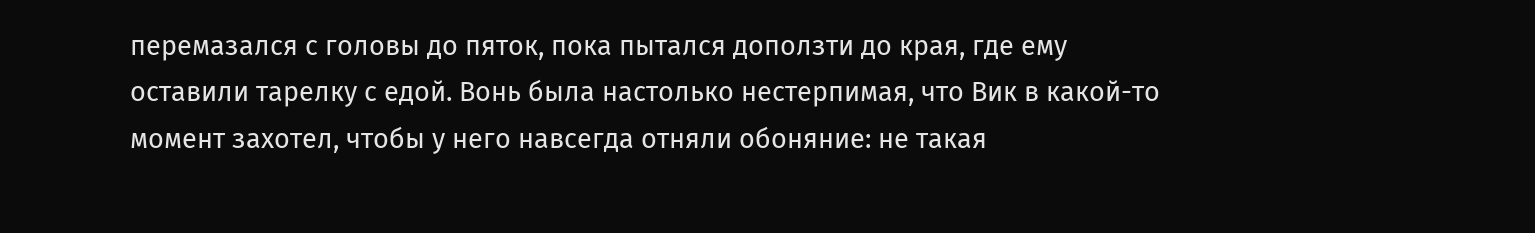перемазался с головы до пяток, пока пытался доползти до края, где ему оставили тарелку с едой. Вонь была настолько нестерпимая, что Вик в какой-то момент захотел, чтобы у него навсегда отняли обоняние: не такая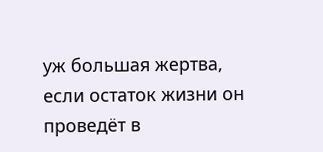уж большая жертва, если остаток жизни он проведёт в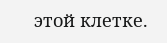этой клетке.